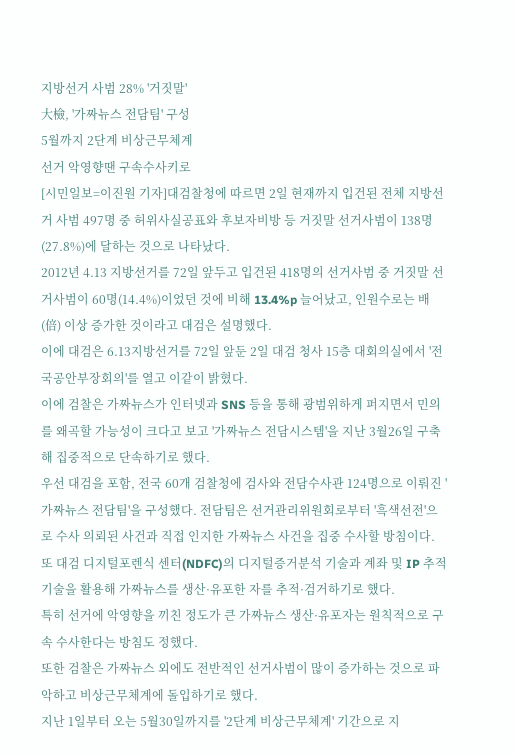지방선거 사범 28% '거짓말'
大檢, '가짜뉴스 전담팀' 구성
5월까지 2단계 비상근무체계
선거 악영향땐 구속수사키로
[시민일보=이진원 기자]대검찰청에 따르면 2일 현재까지 입건된 전체 지방선거 사범 497명 중 허위사실공표와 후보자비방 등 거짓말 선거사범이 138명(27.8%)에 달하는 것으로 나타났다.
2012년 4.13 지방선거를 72일 앞두고 입건된 418명의 선거사범 중 거짓말 선거사범이 60명(14.4%)이었던 것에 비해 13.4%p 늘어났고, 인원수로는 배(倍) 이상 증가한 것이라고 대검은 설명했다.
이에 대검은 6.13지방선거를 72일 앞둔 2일 대검 청사 15층 대회의실에서 '전국공안부장회의'를 열고 이같이 밝혔다.
이에 검찰은 가짜뉴스가 인터넷과 SNS 등을 통해 광범위하게 퍼지면서 민의를 왜곡할 가능성이 크다고 보고 '가짜뉴스 전담시스템'을 지난 3월26일 구축해 집중적으로 단속하기로 했다.
우선 대검을 포함, 전국 60개 검찰청에 검사와 전담수사관 124명으로 이뤄진 '가짜뉴스 전담팀'을 구성했다. 전담팀은 선거관리위원회로부터 '흑색선전'으로 수사 의뢰된 사건과 직접 인지한 가짜뉴스 사건을 집중 수사할 방침이다.
또 대검 디지털포렌식 센터(NDFC)의 디지털증거분석 기술과 계좌 및 IP 추적 기술을 활용해 가짜뉴스를 생산·유포한 자를 추적·검거하기로 했다.
특히 선거에 악영향을 끼친 정도가 큰 가짜뉴스 생산·유포자는 원칙적으로 구속 수사한다는 방침도 정했다.
또한 검찰은 가짜뉴스 외에도 전반적인 선거사범이 많이 증가하는 것으로 파악하고 비상근무체계에 돌입하기로 했다.
지난 1일부터 오는 5월30일까지를 '2단계 비상근무체계' 기간으로 지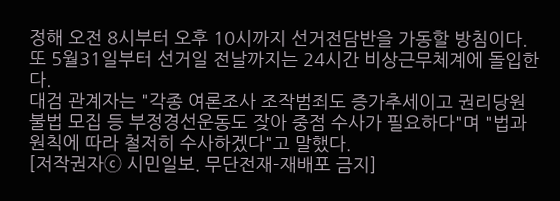정해 오전 8시부터 오후 10시까지 선거전담반을 가동할 방침이다. 또 5월31일부터 선거일 전날까지는 24시간 비상근무체계에 돌입한다.
대검 관계자는 "각종 여론조사 조작범죄도 증가추세이고 권리당원 불법 모집 등 부정경선운동도 잦아 중점 수사가 필요하다"며 "법과 원칙에 따라 철저히 수사하겠다"고 말했다.
[저작권자ⓒ 시민일보. 무단전재-재배포 금지]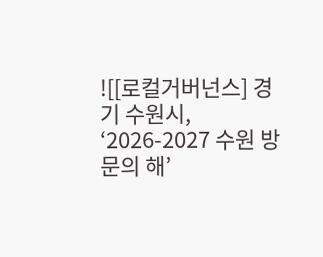![[로컬거버넌스] 경기 수원시, ‘2026-2027 수원 방문의 해’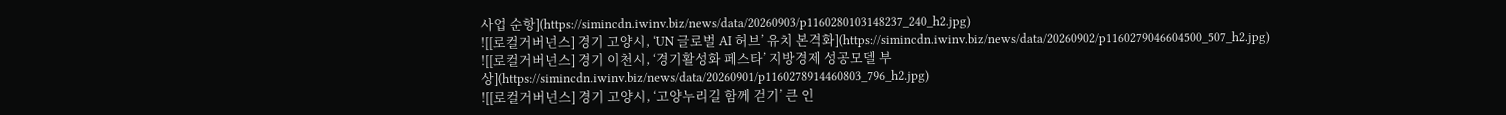사업 순항](https://simincdn.iwinv.biz/news/data/20260903/p1160280103148237_240_h2.jpg)
![[로컬거버넌스] 경기 고양시, ‘UN 글로벌 AI 허브’ 유치 본격화](https://simincdn.iwinv.biz/news/data/20260902/p1160279046604500_507_h2.jpg)
![[로컬거버넌스] 경기 이천시, ‘경기활성화 페스타’ 지방경제 성공모델 부상](https://simincdn.iwinv.biz/news/data/20260901/p1160278914460803_796_h2.jpg)
![[로컬거버넌스] 경기 고양시, ‘고양누리길 함께 걷기’ 큰 인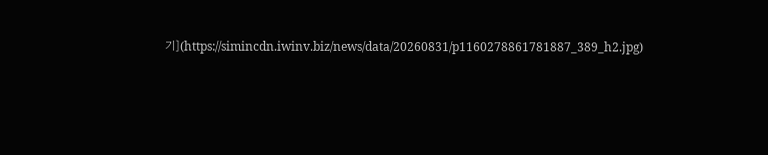기](https://simincdn.iwinv.biz/news/data/20260831/p1160278861781887_389_h2.jpg)